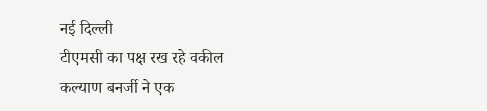नई दिल्ली
टीएमसी का पक्ष रख रहे वकील कल्याण बनर्जी ने एक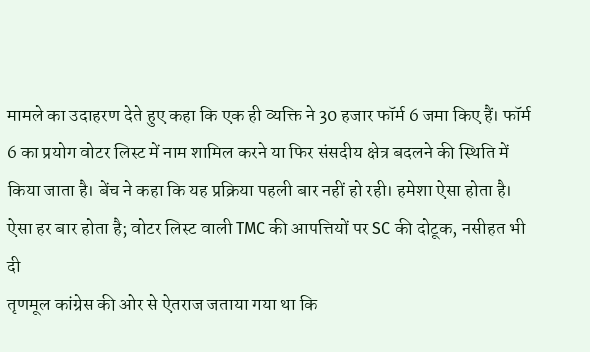मामले का उदाहरण देते हुए कहा कि एक ही व्यक्ति ने 30 हजार फॉर्म 6 जमा किए हैं। फॉर्म 6 का प्रयोग वोटर लिस्ट में नाम शामिल करने या फिर संसदीय क्षेत्र बदलने की स्थिति में किया जाता है। बेंच ने कहा कि यह प्रक्रिया पहली बार नहीं हो रही। हमेशा ऐसा होता है।
ऐसा हर बार होता है; वोटर लिस्ट वाली TMC की आपत्तियों पर SC की दोटूक, नसीहत भी दी
तृणमूल कांग्रेस की ओर से ऐतराज जताया गया था कि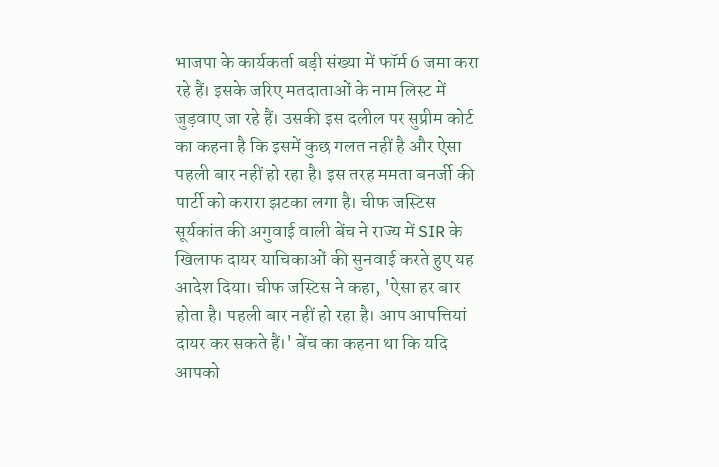भाजपा के कार्यकर्ता बड़ी संख्या में फॉर्म 6 जमा करा रहे हैं। इसके जरिए मतदाताओं के नाम लिस्ट में जुड़वाए जा रहे हैं। उसकी इस दलील पर सुप्रीम कोर्ट का कहना है कि इसमें कुछ गलत नहीं है और ऐसा पहली बार नहीं हो रहा है। इस तरह ममता बनर्जी की पार्टी को करारा झटका लगा है। चीफ जस्टिस सूर्यकांत की अगुवाई वाली बेंच ने राज्य में SIR के खिलाफ दायर याचिकाओं की सुनवाई करते हुए यह आदेश दिया। चीफ जस्टिस ने कहा, 'ऐसा हर बार होता है। पहली बार नहीं हो रहा है। आप आपत्तियां दायर कर सकते हैं।' बेंच का कहना था कि यदि आपको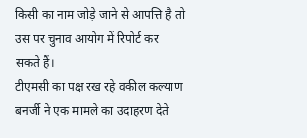किसी का नाम जोड़े जाने से आपत्ति है तो उस पर चुनाव आयोग में रिपोर्ट कर सकते हैं।
टीएमसी का पक्ष रख रहे वकील कल्याण बनर्जी ने एक मामले का उदाहरण देते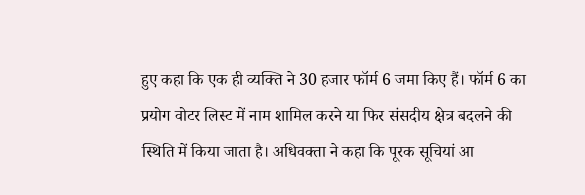हुए कहा कि एक ही व्यक्ति ने 30 हजार फॉर्म 6 जमा किए हैं। फॉर्म 6 का प्रयोग वोटर लिस्ट में नाम शामिल करने या फिर संसदीय क्षेत्र बदलने की स्थिति में किया जाता है। अधिवक्ता ने कहा कि पूरक सूचियां आ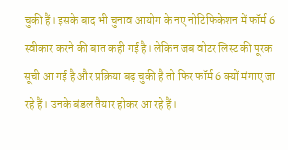चुकी हैं। इसके बाद भी चुनाव आयोग के नए नोटिफिकेशन में फॉर्म 6 स्वीकार करने की बात कही गई है। लेकिन जब वोटर लिस्ट की पूरक सूची आ गई है और प्रक्रिया बढ़ चुकी है तो फिर फॉर्म 6 क्यों मंगाए जा रहे हैं। उनके बंडल तैयार होकर आ रहे हैं।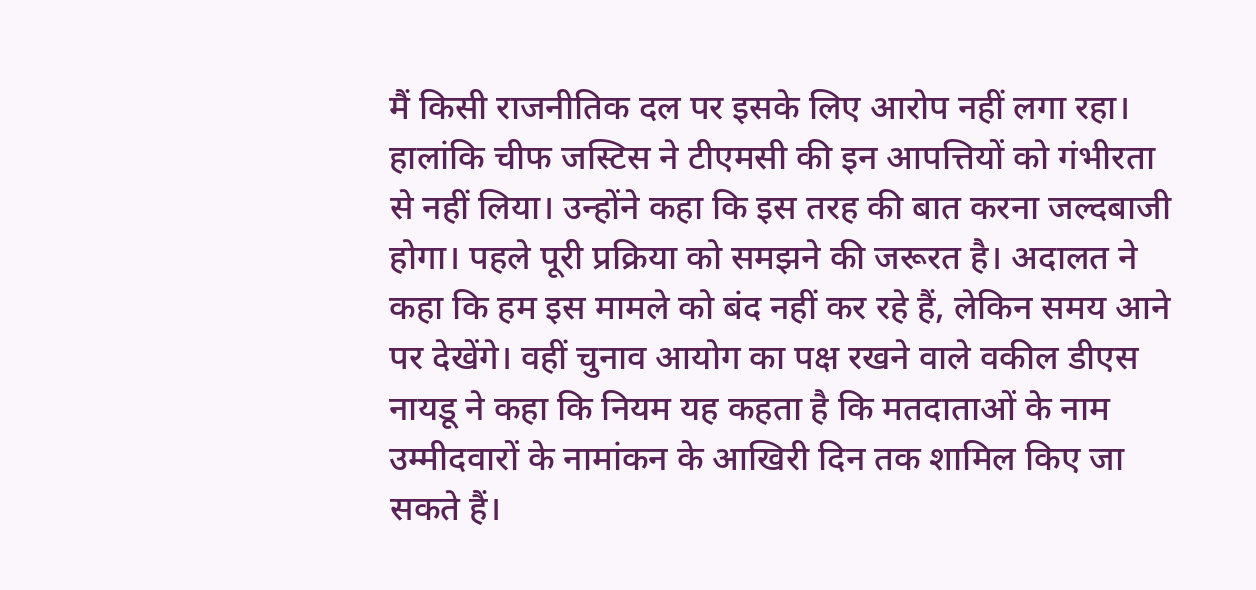मैं किसी राजनीतिक दल पर इसके लिए आरोप नहीं लगा रहा।
हालांकि चीफ जस्टिस ने टीएमसी की इन आपत्तियों को गंभीरता से नहीं लिया। उन्होंने कहा कि इस तरह की बात करना जल्दबाजी होगा। पहले पूरी प्रक्रिया को समझने की जरूरत है। अदालत ने कहा कि हम इस मामले को बंद नहीं कर रहे हैं, लेकिन समय आने पर देखेंगे। वहीं चुनाव आयोग का पक्ष रखने वाले वकील डीएस नायडू ने कहा कि नियम यह कहता है कि मतदाताओं के नाम उम्मीदवारों के नामांकन के आखिरी दिन तक शामिल किए जा सकते हैं।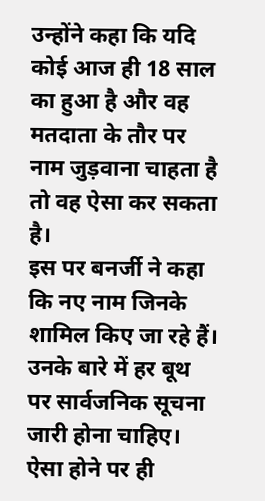उन्होंने कहा कि यदि कोई आज ही 18 साल का हुआ है और वह मतदाता के तौर पर नाम जुड़वाना चाहता है तो वह ऐसा कर सकता है।
इस पर बनर्जी ने कहा कि नए नाम जिनके शामिल किए जा रहे हैं। उनके बारे में हर बूथ पर सार्वजनिक सूचना जारी होना चाहिए। ऐसा होने पर ही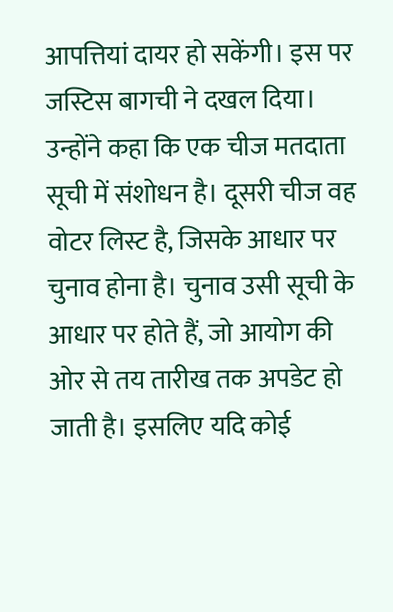आपत्तियां दायर हो सकेंगी। इस पर जस्टिस बागची ने दखल दिया। उन्होंने कहा कि एक चीज मतदाता सूची में संशोधन है। दूसरी चीज वह वोटर लिस्ट है, जिसके आधार पर चुनाव होना है। चुनाव उसी सूची के आधार पर होते हैं, जो आयोग की ओर से तय तारीख तक अपडेट हो जाती है। इसलिए यदि कोई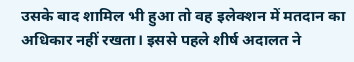उसके बाद शामिल भी हुआ तो वह इलेक्शन में मतदान का अधिकार नहीं रखता। इससे पहले शीर्ष अदालत ने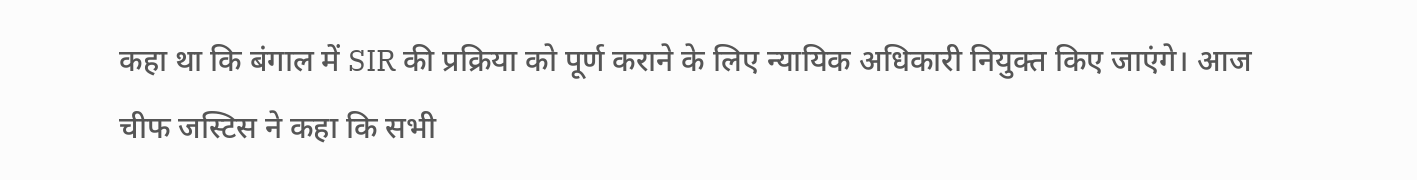कहा था कि बंगाल में SIR की प्रक्रिया को पूर्ण कराने के लिए न्यायिक अधिकारी नियुक्त किए जाएंगे। आज चीफ जस्टिस ने कहा कि सभी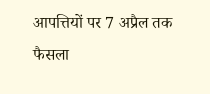आपत्तियों पर 7 अप्रैल तक फैसला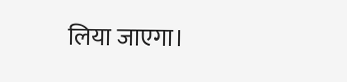लिया जाएगा।